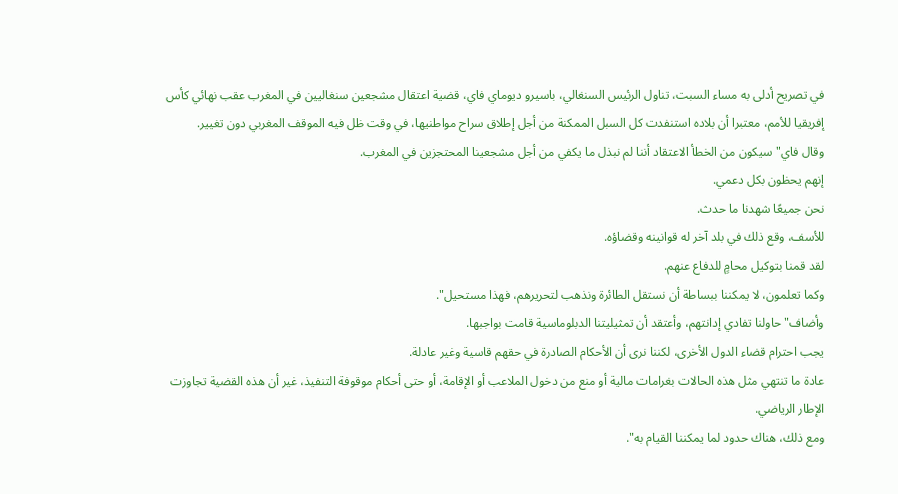في تصريح أدلى به مساء السبت، تناول الرئيس السنغالي، باسيرو ديوماي فاي، قضية اعتقال مشجعين سنغاليين في المغرب عقب نهائي كأس إفريقيا للأمم، معتبرا أن بلاده استنفدت كل السبل الممكنة من أجل إطلاق سراح مواطنيها، في وقت ظل فيه الموقف المغربي دون تغيير.
وقال فاي" سيكون من الخطأ الاعتقاد أننا لم نبذل ما يكفي من أجل مشجعينا المحتجزين في المغرب.
إنهم يحظون بكل دعمي.
نحن جميعًا شهدنا ما حدث.
للأسف، وقع ذلك في بلد آخر له قوانينه وقضاؤه.
لقد قمنا بتوكيل محامٍ للدفاع عنهم.
وكما تعلمون، لا يمكننا ببساطة أن نستقل الطائرة ونذهب لتحريرهم، فهذا مستحيل".
وأضاف" حاولنا تفادي إدانتهم، وأعتقد أن تمثيليتنا الدبلوماسية قامت بواجبها.
يجب احترام قضاء الدول الأخرى، لكننا نرى أن الأحكام الصادرة في حقهم قاسية وغير عادلة.
عادة ما تنتهي مثل هذه الحالات بغرامات مالية أو منع من دخول الملاعب أو الإقامة، أو حتى أحكام موقوفة التنفيذ، غير أن هذه القضية تجاوزت الإطار الرياضي.
ومع ذلك، هناك حدود لما يمكننا القيام به".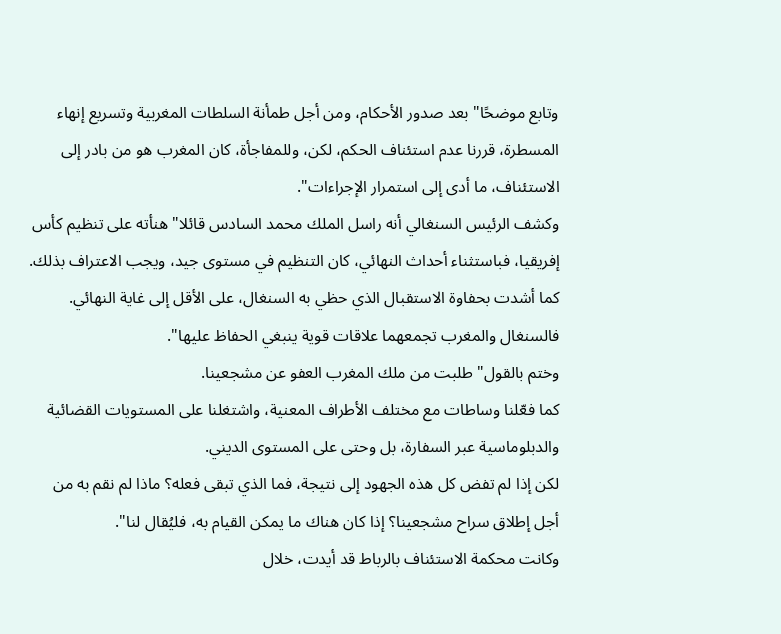وتابع موضحًا" بعد صدور الأحكام، ومن أجل طمأنة السلطات المغربية وتسريع إنهاء المسطرة، قررنا عدم استئناف الحكم، لكن، وللمفاجأة، كان المغرب هو من بادر إلى الاستئناف، ما أدى إلى استمرار الإجراءات".
وكشف الرئيس السنغالي أنه راسل الملك محمد السادس قائلا" هنأته على تنظيم كأس إفريقيا، فباستثناء أحداث النهائي، كان التنظيم في مستوى جيد، ويجب الاعتراف بذلك.
كما أشدت بحفاوة الاستقبال الذي حظي به السنغال، على الأقل إلى غاية النهائي.
فالسنغال والمغرب تجمعهما علاقات قوية ينبغي الحفاظ عليها".
وختم بالقول" طلبت من ملك المغرب العفو عن مشجعينا.
كما فعّلنا وساطات مع مختلف الأطراف المعنية، واشتغلنا على المستويات القضائية والدبلوماسية عبر السفارة، بل وحتى على المستوى الديني.
لكن إذا لم تفض كل هذه الجهود إلى نتيجة، فما الذي تبقى فعله؟ ماذا لم نقم به من أجل إطلاق سراح مشجعينا؟ إذا كان هناك ما يمكن القيام به، فليُقال لنا".
وكانت محكمة الاستئناف بالرباط قد أيدت، خلال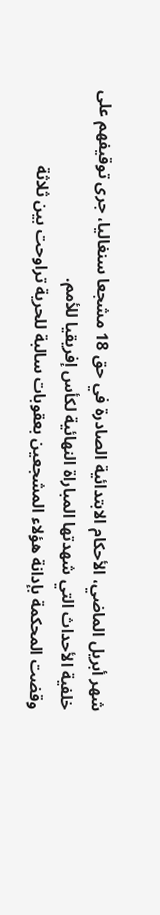شهر أبريل الماضي، الأحكام الابتدائية الصادرة في حق 18 مشجعا سنغاليا، جرى توقيفهم على خلفية الأحداث التي شهدتها المباراة النهائية لكأس إفريقيا للأمم.
وقضت المحكمة بإدانة هؤلاء المشجعين بعقوبات سالبة للحرية تراوحت بين ثلاثة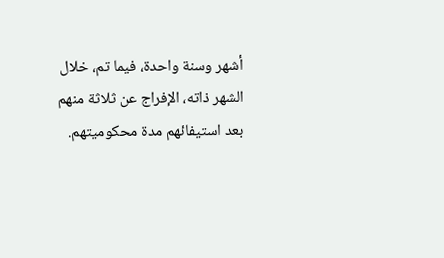أشهر وسنة واحدة، فيما تم، خلال الشهر ذاته، الإفراج عن ثلاثة منهم بعد استيفائهم مدة محكوميتهم.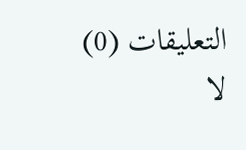التعليقات (0)
لا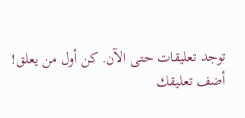توجد تعليقات حتى الآن. كن أول من يعلق!
أضف تعليقك